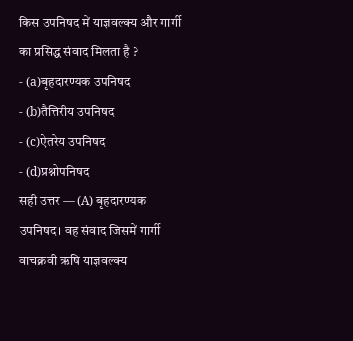किस उपनिषद में याज्ञवल्क्य और गार्गी का प्रसिद्ध संवाद मिलता है ?
- (a)बृहदारण्यक उपनिषद
- (b)तैत्तिरीय उपनिषद
- (c)ऐतरेय उपनिषद
- (d)प्रश्नोपनिषद
सही उत्तर — (A) बृहदारण्यक उपनिषद। वह संवाद जिसमें गार्गी वाचक्नवी ऋषि याज्ञवल्क्य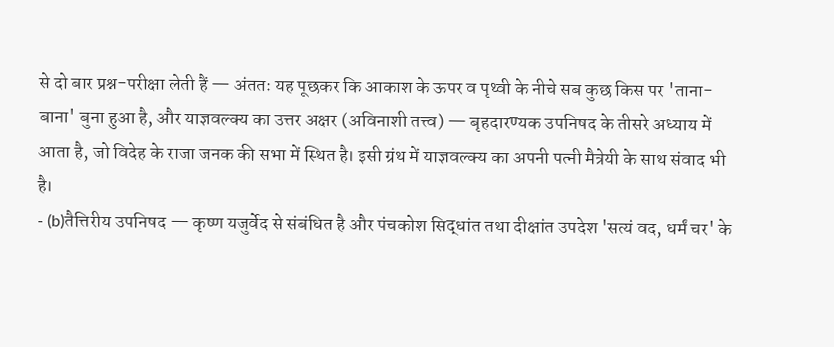से दो बार प्रश्न-परीक्षा लेती हैं — अंततः यह पूछकर कि आकाश के ऊपर व पृथ्वी के नीचे सब कुछ किस पर 'ताना-बाना' बुना हुआ है, और याज्ञवल्क्य का उत्तर अक्षर (अविनाशी तत्त्व) — बृहदारण्यक उपनिषद के तीसरे अध्याय में आता है, जो विदेह के राजा जनक की सभा में स्थित है। इसी ग्रंथ में याज्ञवल्क्य का अपनी पत्नी मैत्रेयी के साथ संवाद भी है।
- (b)तैत्तिरीय उपनिषद — कृष्ण यजुर्वेद से संबंधित है और पंचकोश सिद्धांत तथा दीक्षांत उपदेश 'सत्यं वद, धर्मं चर' के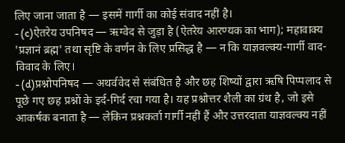लिए जाना जाता है — इसमें गार्गी का कोई संवाद नहीं है।
- (c)ऐतरेय उपनिषद — ऋग्वेद से जुड़ा है (ऐतरेय आरण्यक का भाग); महावाक्य 'प्रज्ञानं ब्रह्म' तथा सृष्टि के वर्णन के लिए प्रसिद्ध है — न कि याज्ञवल्क्य-गार्गी वाद-विवाद के लिए।
- (d)प्रश्नोपनिषद — अथर्ववेद से संबंधित है और छह शिष्यों द्वारा ऋषि पिप्पलाद से पूछे गए छह प्रश्नों के इर्द-गिर्द रचा गया है। यह प्रश्नोत्तर शैली का ग्रंथ है, जो इसे आकर्षक बनाता है — लेकिन प्रश्नकर्ता गार्गी नहीं हैं और उत्तरदाता याज्ञवल्क्य नहीं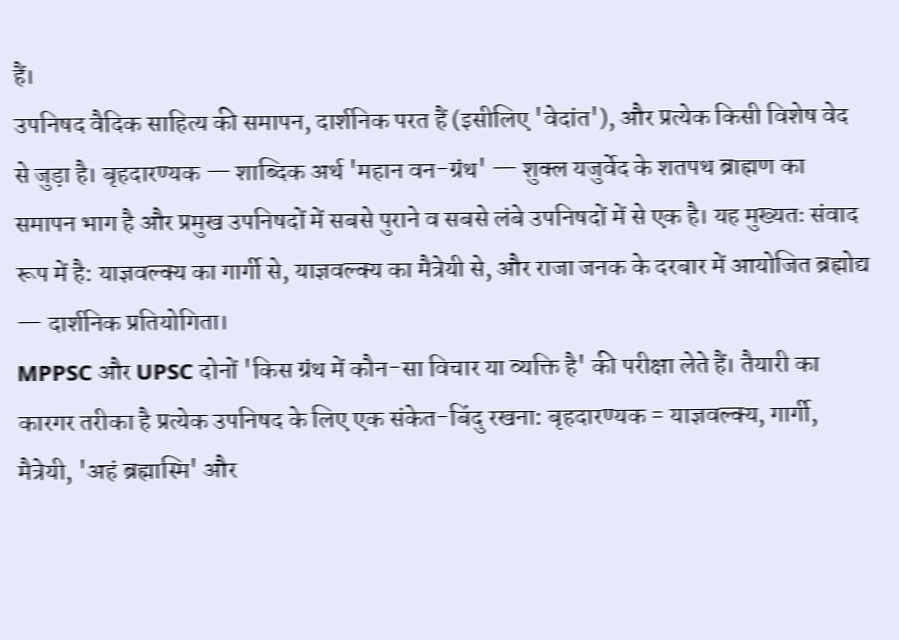हैं।
उपनिषद वैदिक साहित्य की समापन, दार्शनिक परत हैं (इसीलिए 'वेदांत'), और प्रत्येक किसी विशेष वेद से जुड़ा है। बृहदारण्यक — शाब्दिक अर्थ 'महान वन-ग्रंथ' — शुक्ल यजुर्वेद के शतपथ ब्राह्मण का समापन भाग है और प्रमुख उपनिषदों में सबसे पुराने व सबसे लंबे उपनिषदों में से एक है। यह मुख्यतः संवाद रूप में है: याज्ञवल्क्य का गार्गी से, याज्ञवल्क्य का मैत्रेयी से, और राजा जनक के दरबार में आयोजित ब्रह्मोद्य — दार्शनिक प्रतियोगिता।
MPPSC और UPSC दोनों 'किस ग्रंथ में कौन-सा विचार या व्यक्ति है' की परीक्षा लेते हैं। तैयारी का कारगर तरीका है प्रत्येक उपनिषद के लिए एक संकेत-बिंदु रखना: बृहदारण्यक = याज्ञवल्क्य, गार्गी, मैत्रेयी, 'अहं ब्रह्मास्मि' और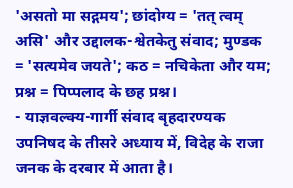'असतो मा सद्गमय'; छांदोग्य = 'तत् त्वम् असि' और उद्दालक-श्वेतकेतु संवाद; मुण्डक = 'सत्यमेव जयते'; कठ = नचिकेता और यम; प्रश्न = पिप्पलाद के छह प्रश्न।
- याज्ञवल्क्य-गार्गी संवाद बृहदारण्यक उपनिषद के तीसरे अध्याय में, विदेह के राजा जनक के दरबार में आता है।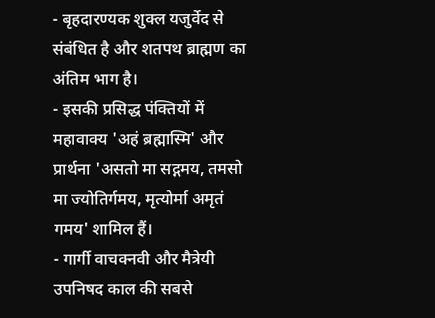- बृहदारण्यक शुक्ल यजुर्वेद से संबंधित है और शतपथ ब्राह्मण का अंतिम भाग है।
- इसकी प्रसिद्ध पंक्तियों में महावाक्य 'अहं ब्रह्मास्मि' और प्रार्थना 'असतो मा सद्गमय, तमसो मा ज्योतिर्गमय, मृत्योर्मा अमृतं गमय' शामिल हैं।
- गार्गी वाचक्नवी और मैत्रेयी उपनिषद काल की सबसे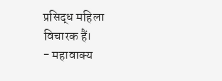प्रसिद्ध महिला विचारक हैं।
- महावाक्य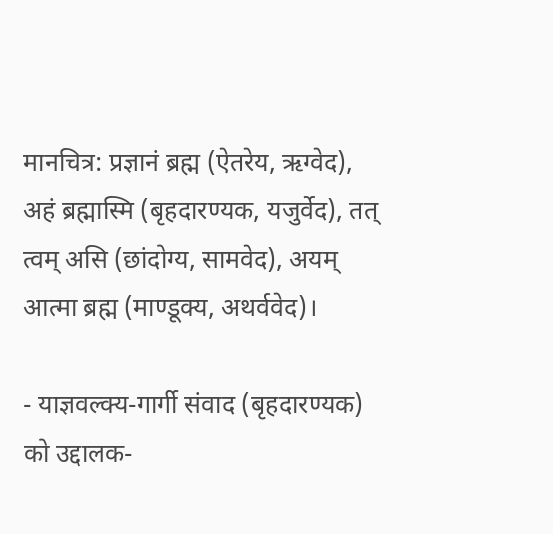मानचित्र: प्रज्ञानं ब्रह्म (ऐतरेय, ऋग्वेद), अहं ब्रह्मास्मि (बृहदारण्यक, यजुर्वेद), तत् त्वम् असि (छांदोग्य, सामवेद), अयम् आत्मा ब्रह्म (माण्डूक्य, अथर्ववेद)।

- याज्ञवल्क्य-गार्गी संवाद (बृहदारण्यक) को उद्दालक-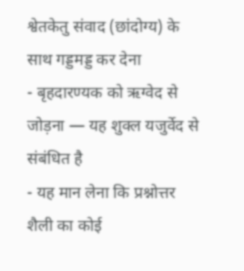श्वेतकेतु संवाद (छांदोग्य) के साथ गड्डमड्ड कर देना
- बृहदारण्यक को ऋग्वेद से जोड़ना — यह शुक्ल यजुर्वेद से संबंधित है
- यह मान लेना कि प्रश्नोत्तर शैली का कोई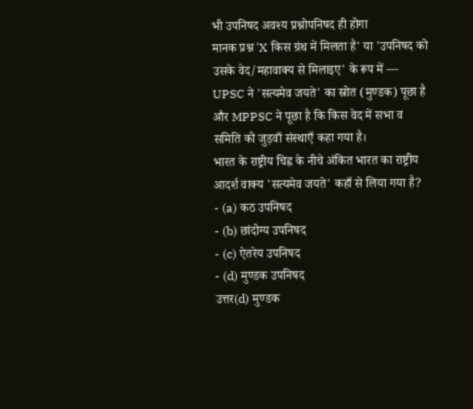भी उपनिषद अवश्य प्रश्नोपनिषद ही होगा
मानक प्रश्न 'X किस ग्रंथ में मिलता है' या 'उपनिषद को उसके वेद/महावाक्य से मिलाइए' के रूप में — UPSC ने 'सत्यमेव जयते' का स्रोत (मुण्डक) पूछा है और MPPSC ने पूछा है कि किस वेद में सभा व समिति को जुड़वाँ संस्थाएँ कहा गया है।
भारत के राष्ट्रीय चिह्न के नीचे अंकित भारत का राष्ट्रीय आदर्श वाक्य 'सत्यमेव जयते' कहाँ से लिया गया है?
- (a) कठ उपनिषद
- (b) छांदोग्य उपनिषद
- (c) ऐतरेय उपनिषद
- (d) मुण्डक उपनिषद
उत्तर(d) मुण्डक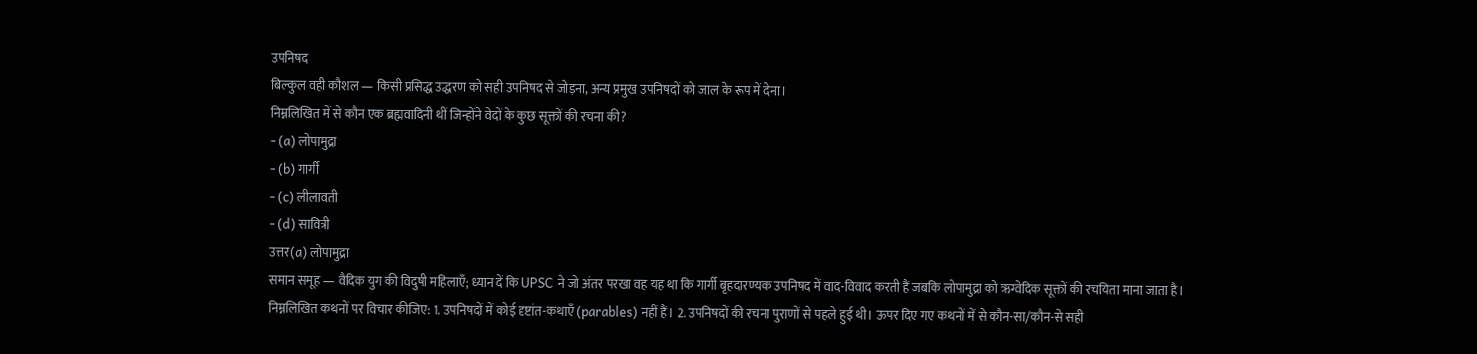उपनिषद
बिल्कुल वही कौशल — किसी प्रसिद्ध उद्धरण को सही उपनिषद से जोड़ना, अन्य प्रमुख उपनिषदों को जाल के रूप में देना।
निम्नलिखित में से कौन एक ब्रह्मवादिनी थीं जिन्होंने वेदों के कुछ सूक्तों की रचना की?
- (a) लोपामुद्रा
- (b) गार्गी
- (c) लीलावती
- (d) सावित्री
उत्तर(a) लोपामुद्रा
समान समूह — वैदिक युग की विदुषी महिलाएँ; ध्यान दें कि UPSC ने जो अंतर परखा वह यह था कि गार्गी बृहदारण्यक उपनिषद में वाद-विवाद करती हैं जबकि लोपामुद्रा को ऋग्वेदिक सूक्तों की रचयिता माना जाता है।
निम्नलिखित कथनों पर विचार कीजिए: 1. उपनिषदों में कोई दृष्टांत-कथाएँ (parables) नहीं हैं। 2. उपनिषदों की रचना पुराणों से पहले हुई थी। ऊपर दिए गए कथनों में से कौन-सा/कौन-से सही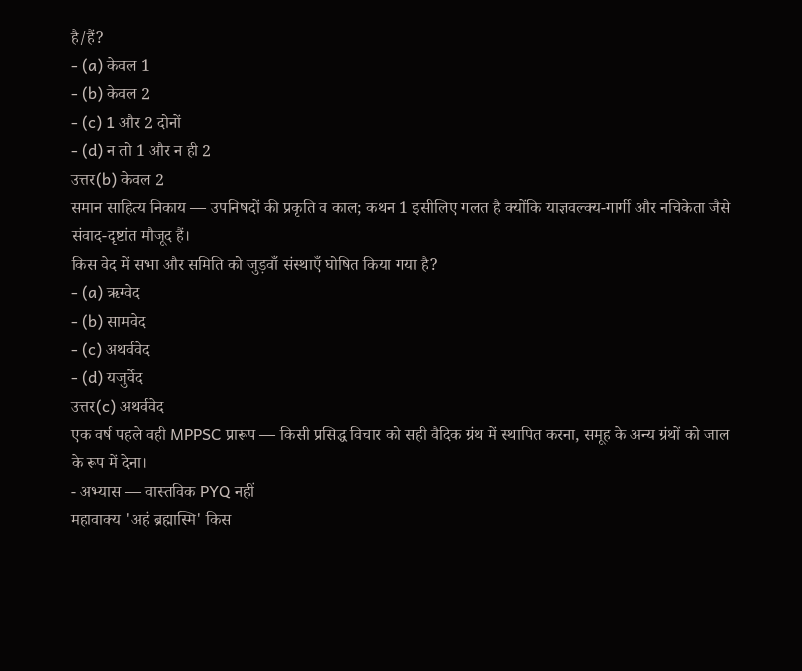है/हैं?
- (a) केवल 1
- (b) केवल 2
- (c) 1 और 2 दोनों
- (d) न तो 1 और न ही 2
उत्तर(b) केवल 2
समान साहित्य निकाय — उपनिषदों की प्रकृति व काल; कथन 1 इसीलिए गलत है क्योंकि याज्ञवल्क्य-गार्गी और नचिकेता जैसे संवाद-दृष्टांत मौजूद हैं।
किस वेद में सभा और समिति को जुड़वाँ संस्थाएँ घोषित किया गया है?
- (a) ऋग्वेद
- (b) सामवेद
- (c) अथर्ववेद
- (d) यजुर्वेद
उत्तर(c) अथर्ववेद
एक वर्ष पहले वही MPPSC प्रारूप — किसी प्रसिद्ध विचार को सही वैदिक ग्रंथ में स्थापित करना, समूह के अन्य ग्रंथों को जाल के रूप में देना।
- अभ्यास — वास्तविक PYQ नहीं
महावाक्य 'अहं ब्रह्मास्मि' किस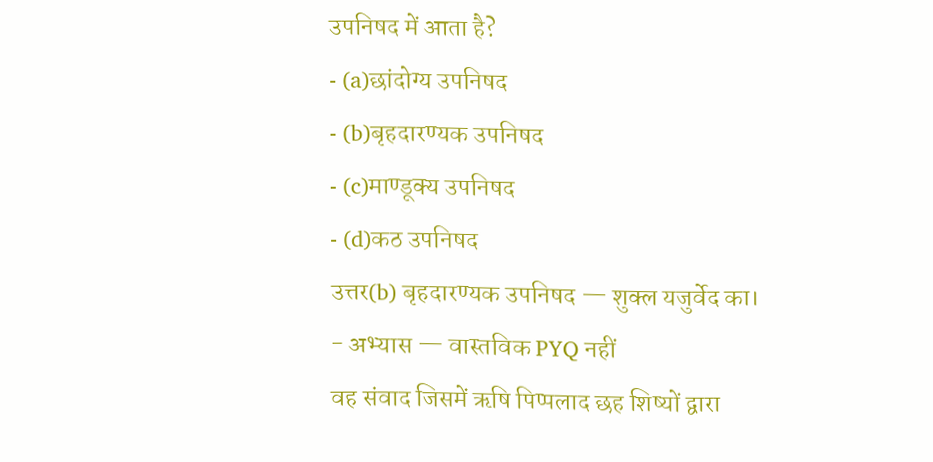उपनिषद में आता है?
- (a)छांदोग्य उपनिषद
- (b)बृहदारण्यक उपनिषद
- (c)माण्डूक्य उपनिषद
- (d)कठ उपनिषद
उत्तर(b) बृहदारण्यक उपनिषद — शुक्ल यजुर्वेद का।
- अभ्यास — वास्तविक PYQ नहीं
वह संवाद जिसमें ऋषि पिप्पलाद छह शिष्यों द्वारा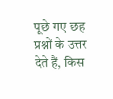पूछे गए छह प्रश्नों के उत्तर देते हैं, किस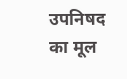उपनिषद का मूल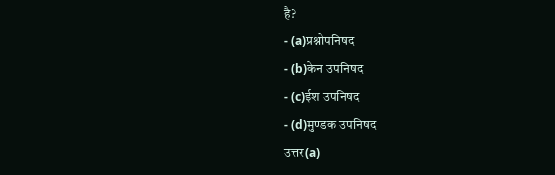है?
- (a)प्रश्नोपनिषद
- (b)केन उपनिषद
- (c)ईश उपनिषद
- (d)मुण्डक उपनिषद
उत्तर(a)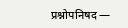प्रश्नोपनिषद —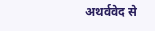अथर्ववेद से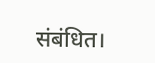संबंधित।